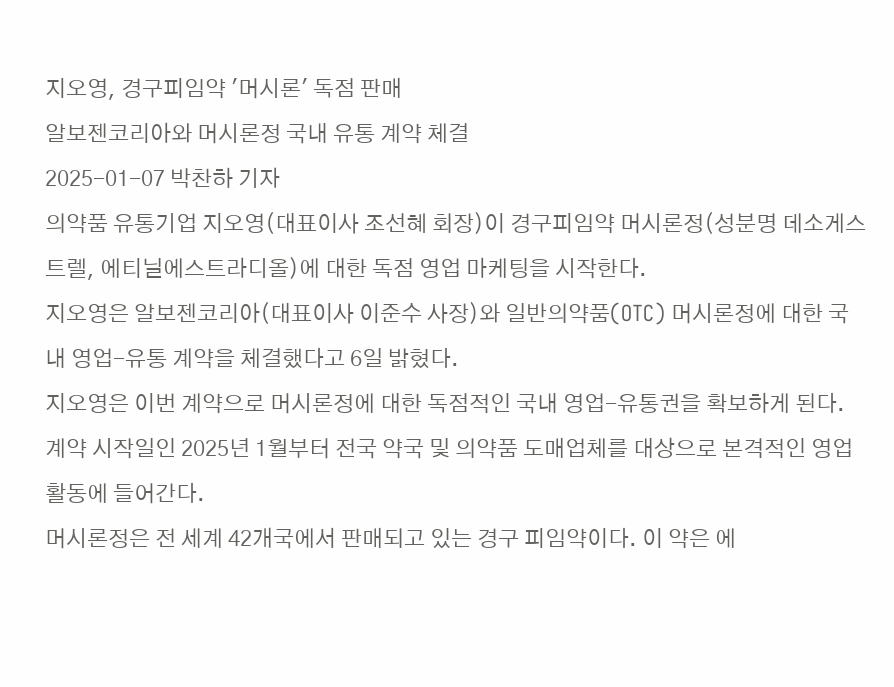지오영, 경구피임약 '머시론' 독점 판매
알보젠코리아와 머시론정 국내 유통 계약 체결
2025-01-07 박찬하 기자
의약품 유통기업 지오영(대표이사 조선혜 회장)이 경구피임약 머시론정(성분명 데소게스트렐, 에티닐에스트라디올)에 대한 독점 영업 마케팅을 시작한다.
지오영은 알보젠코리아(대표이사 이준수 사장)와 일반의약품(OTC) 머시론정에 대한 국내 영업-유통 계약을 체결했다고 6일 밝혔다.
지오영은 이번 계약으로 머시론정에 대한 독점적인 국내 영업-유통권을 확보하게 된다. 계약 시작일인 2025년 1월부터 전국 약국 및 의약품 도매업체를 대상으로 본격적인 영업 활동에 들어간다.
머시론정은 전 세계 42개국에서 판매되고 있는 경구 피임약이다. 이 약은 에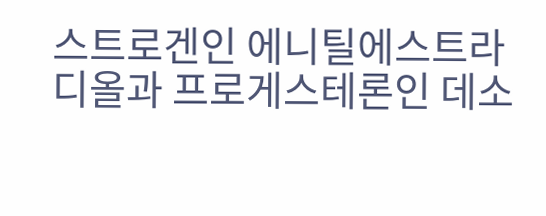스트로겐인 에니틸에스트라디올과 프로게스테론인 데소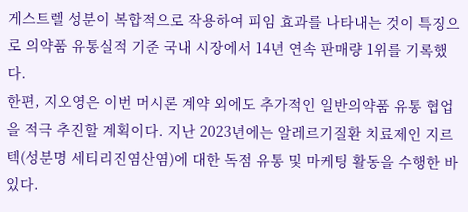게스트렐 성분이 복합적으로 작용하여 피임 효과를 나타내는 것이 특징으로 의약품 유통실적 기준 국내 시장에서 14년 연속 판매량 1위를 기록했다.
한편, 지오영은 이번 머시론 계약 외에도 추가적인 일반의약품 유통 협업을 적극 추진할 계획이다. 지난 2023년에는 알레르기질환 치료제인 지르텍(성분명 세티리진염산염)에 대한 독점 유통 및 마케팅 활동을 수행한 바 있다.